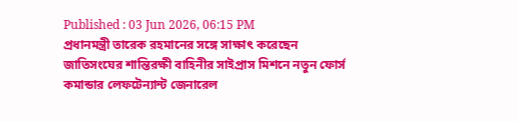Published : 03 Jun 2026, 06:15 PM
প্রধানমন্ত্রী তারেক রহমানের সঙ্গে সাক্ষাৎ করেছেন জাতিসংঘের শান্তিরক্ষী বাহিনীর সাইপ্রাস মিশনে নতুন ফোর্স কমান্ডার লেফটেন্যান্ট জেনারেল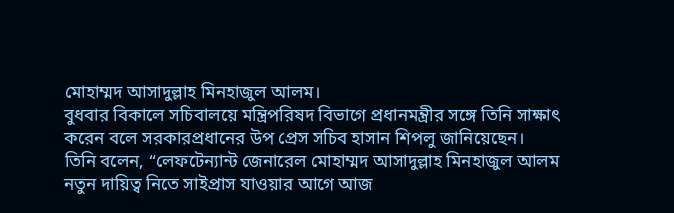মোহাম্মদ আসাদুল্লাহ মিনহাজুল আলম।
বুধবার বিকালে সচিবালয়ে মন্ত্রিপরিষদ বিভাগে প্রধানমন্ত্রীর সঙ্গে তিনি সাক্ষাৎ করেন বলে সরকারপ্রধানের উপ প্রেস সচিব হাসান শিপলু জানিয়েছেন।
তিনি বলেন, “লেফটেন্যান্ট জেনারেল মোহাম্মদ আসাদুল্লাহ মিনহাজুল আলম নতুন দায়িত্ব নিতে সাইপ্রাস যাওয়ার আগে আজ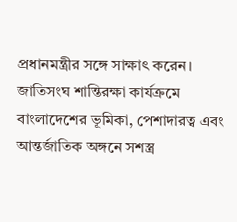প্রধানমন্ত্রীর সঙ্গে সাক্ষাৎ করেন।
জাতিসংঘ শান্তিরক্ষা কার্যক্রমে বাংলাদেশের ভূমিকা, পেশাদারত্ব এবং আন্তর্জাতিক অঙ্গনে সশস্ত্র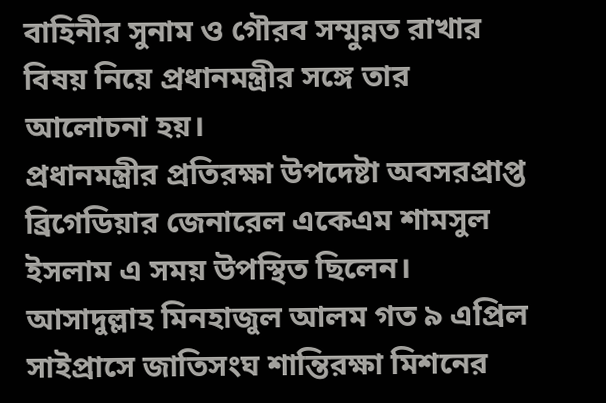বাহিনীর সুনাম ও গৌরব সম্মুন্নত রাখার বিষয় নিয়ে প্রধানমন্ত্রীর সঙ্গে তার আলোচনা হয়।
প্রধানমন্ত্রীর প্রতিরক্ষা উপদেষ্টা অবসরপ্রাপ্ত ব্রিগেডিয়ার জেনারেল একেএম শামসুল ইসলাম এ সময় উপস্থিত ছিলেন।
আসাদুল্লাহ মিনহাজুল আলম গত ৯ এপ্রিল সাইপ্রাসে জাতিসংঘ শান্তিরক্ষা মিশনের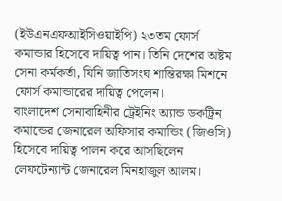(ইউএনএফআইসিওয়াইপি) ২৩তম ফোর্স কমান্ডার হিসেবে দায়িত্ব পান। তিনি দেশের অষ্টম সেনা কর্মকর্তা, যিনি জাতিসংঘ শান্তিরক্ষা মিশনে ফোর্স কমান্ডারের দায়িত্ব পেলেন।
বাংলাদেশ সেনাবাহিনীর ট্রেইনিং অ্যান্ড ডকট্রিন কমান্ডের জেনারেল অফিসার কমান্ডিং (জিওসি) হিসেবে দায়িত্ব পালন করে আসছিলেন লেফটেন্যান্ট জেনারেল মিনহাজুল আলম।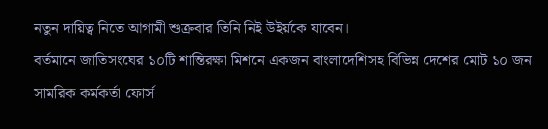নতুন দায়িত্ব নিতে আগামী শুক্রবার তিনি নিই উইর্য়কে যাবেন।
বর্তমানে জাতিসংঘের ১০টি শান্তিরক্ষা মিশনে একজন বাংলাদেশিসহ বিভিন্ন দেশের মোট ১০ জন সামরিক কর্মকর্তা ফোর্স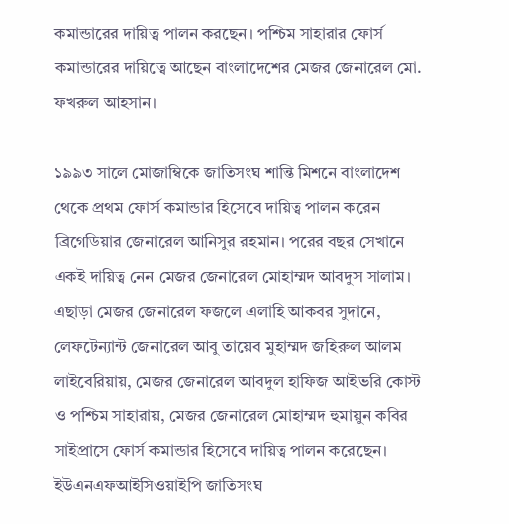কমান্ডারের দায়িত্ব পালন করছেন। পশ্চিম সাহারার ফোর্স কমান্ডারের দায়িত্বে আছেন বাংলাদেশের মেজর জেনারেল মো. ফখরুল আহসান।

১৯৯৩ সালে মোজাম্বিকে জাতিসংঘ শান্তি মিশনে বাংলাদেশ থেকে প্রথম ফোর্স কমান্ডার হিসেবে দায়িত্ব পালন করেন ব্রিগেডিয়ার জেনারেল আনিসুর রহমান। পরের বছর সেখানে একই দায়িত্ব নেন মেজর জেনারেল মোহাম্মদ আবদুস সালাম।
এছাড়া মেজর জেনারেল ফজলে এলাহি আকবর সুদানে, লেফটেন্যান্ট জেনারেল আবু তায়েব মুহাম্মদ জহিরুল আলম লাইবেরিয়ায়, মেজর জেনারেল আবদুল হাফিজ আইভরি কোস্ট ও পশ্চিম সাহারায়, মেজর জেনারেল মোহাম্মদ হুমায়ুন কবির সাইপ্রাসে ফোর্স কমান্ডার হিসেবে দায়িত্ব পালন করেছেন।
ইউএনএফআইসিওয়াইপি জাতিসংঘ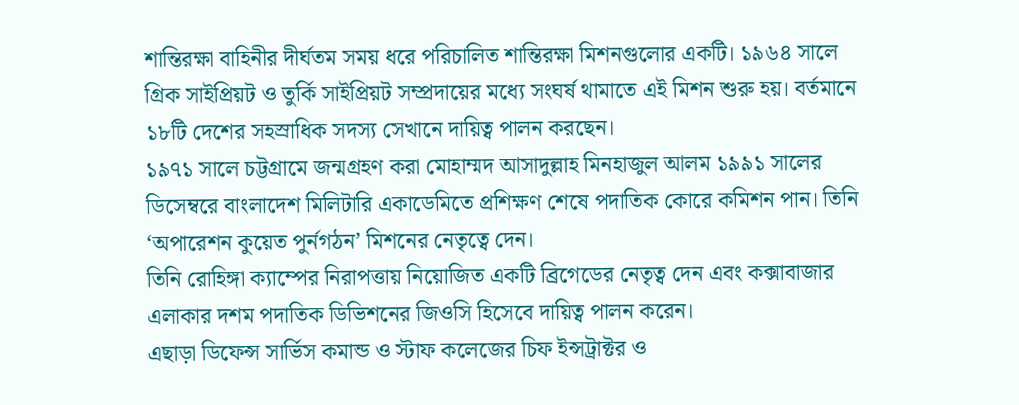শান্তিরক্ষা বাহিনীর দীর্ঘতম সময় ধরে পরিচালিত শান্তিরক্ষা মিশনগুলোর একটি। ১৯৬৪ সালে গ্রিক সাইপ্রিয়ট ও তুর্কি সাইপ্রিয়ট সম্প্রদায়ের মধ্যে সংঘর্ষ থামাতে এই মিশন শুরু হয়। বর্তমানে ১৮টি দেশের সহস্রাধিক সদস্য সেখানে দায়িত্ব পালন করছেন।
১৯৭১ সালে চট্টগ্রামে জন্মগ্রহণ করা মোহাম্মদ আসাদুল্লাহ মিনহাজুল আলম ১৯৯১ সালের ডিসেম্বরে বাংলাদেশ মিলিটারি একাডেমিতে প্রশিক্ষণ শেষে পদাতিক কোরে কমিশন পান। তিনি ‘অপারেশন কুয়েত পুর্নগঠন’ মিশনের নেতৃত্বে দেন।
তিনি রোহিঙ্গা ক্যাম্পের নিরাপত্তায় নিয়োজিত একটি ব্রিগেডের নেতৃত্ব দেন এবং কক্সাবাজার এলাকার দশম পদাতিক ডিভিশনের জিওসি হিসেবে দায়িত্ব পালন করেন।
এছাড়া ডিফেন্স সার্ভিস কমান্ড ও স্টাফ কলেজের চিফ ইন্সট্রাক্টর ও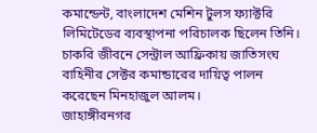কমান্ডেন্ট, বাংলাদেশ মেশিন টুলস ফ্যাক্টরি লিমিটেডের ব্যবস্থাপনা পরিচালক ছিলেন তিনি।
চাকরি জীবনে সেন্ট্রাল আফ্রিকায় জাতিসংঘ বাহিনীর সেক্টর কমান্ডারের দায়িত্ব পালন করেছেন মিনহাজুল আলম।
জাহাঙ্গীরনগর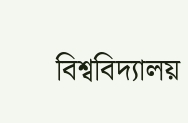বিশ্ববিদ্যালয়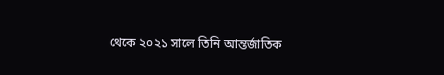থেকে ২০২১ সালে তিনি আন্তর্জাতিক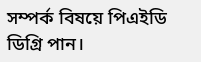সম্পর্ক বিষয়ে পিএইডি ডিগ্রি পান।